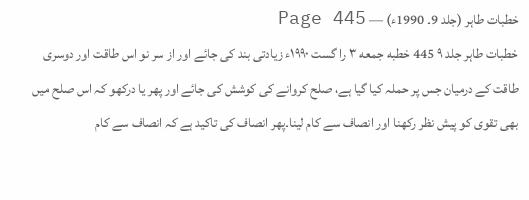خطبات طاہر (جلد 9۔ 1990ء) — Page 445
خطبات طاہر جلد ۹ 445 خطبه جمعه ۳ را گست ۱۹۹۰ء زیادتی بند کی جائے اور از سر نو اس طاقت اور دوسری طاقت کے درمیان جس پر حملہ کیا گیا ہے، صلح کروانے کی کوشش کی جائے اور پھر یا درکھو کہ اس صلح میں بھی تقوی کو پیش نظر رکھنا اور انصاف سے کام لینا۔پھر انصاف کی تاکید ہے کہ انصاف سے کام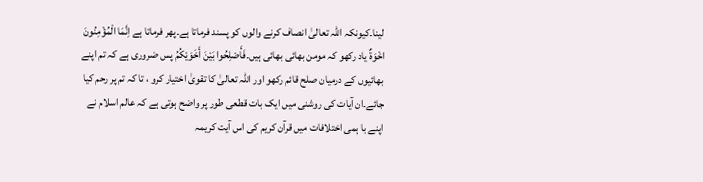لینا۔کیونکہ اللہ تعالیٰ انصاف کرنے والوں کو پسند فرماتا ہے۔پھر فرماتا ہے اِنَّمَا الْمُؤْمِنُونَ اخْوَةٌ یاد رکھو کہ مومن بھائی بھائی ہیں۔فَأَصْلِحُوا بَيْنَ أَخَوَيْكُمُ پس ضروری ہے کہ تم اپنے بھائیوں کے درمیان صلح قائم رکھو اور اللہ تعالیٰ کا تقویٰ اختیار کرو ، تا کہ تم پر رحم کیا جائے۔ان آیات کی روشنی میں ایک بات قطعی طور پر واضح ہوتی ہے کہ عالم اسلام نے اپنے با ہمی اختلافات میں قرآن کریم کی اس آیت کریمہ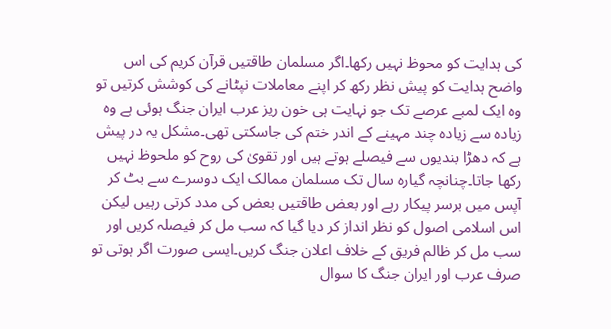کی ہدایت کو محوظ نہیں رکھا۔اگر مسلمان طاقتیں قرآن کریم کی اس واضح ہدایت کو پیش نظر رکھ کر اپنے معاملات نپٹانے کی کوشش کرتیں تو وہ ایک لمبے عرصے تک جو نہایت ہی خون ریز عرب ایران جنگ ہوئی ہے وہ زیادہ سے زیادہ چند مہینے کے اندر ختم کی جاسکتی تھی۔مشکل یہ در پیش ہے کہ دھڑا بندیوں سے فیصلے ہوتے ہیں اور تقویٰ کی روح کو ملحوظ نہیں رکھا جاتا۔چنانچہ گیارہ سال تک مسلمان ممالک ایک دوسرے سے بٹ کر آپس میں برسر پیکار رہے اور بعض طاقتیں بعض کی مدد کرتی رہیں لیکن اس اسلامی اصول کو نظر انداز کر دیا گیا کہ سب مل کر فیصلہ کریں اور سب مل کر ظالم فریق کے خلاف اعلان جنگ کریں۔ایسی صورت اگر ہوتی تو صرف عرب اور ایران جنگ کا سوال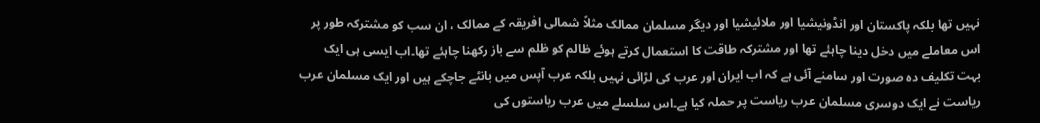نہیں تھا بلکہ پاکستان اور انڈونیشیا اور ملائیشیا اور دیگر مسلمان ممالک مثلاً شمالی افریقہ کے ممالک ، ان سب کو مشترکہ طور پر اس معاملے میں دخل دینا چاہئے تھا اور مشترکہ طاقت کا استعمال کرتے ہوئے ظالم کو ظلم سے باز رکھنا چاہئے تھا۔اب ایسی ہی ایک بہت تکلیف دہ صورت اور سامنے آئی ہے کہ اب ایران اور عرب کی لڑائی نہیں بلکہ عرب آپس میں بانٹے جاچکے ہیں اور ایک مسلمان عرب ریاست نے ایک دوسری مسلمان عرب ریاست پر حملہ کیا ہے۔اس سلسلے میں عرب ریاستوں کی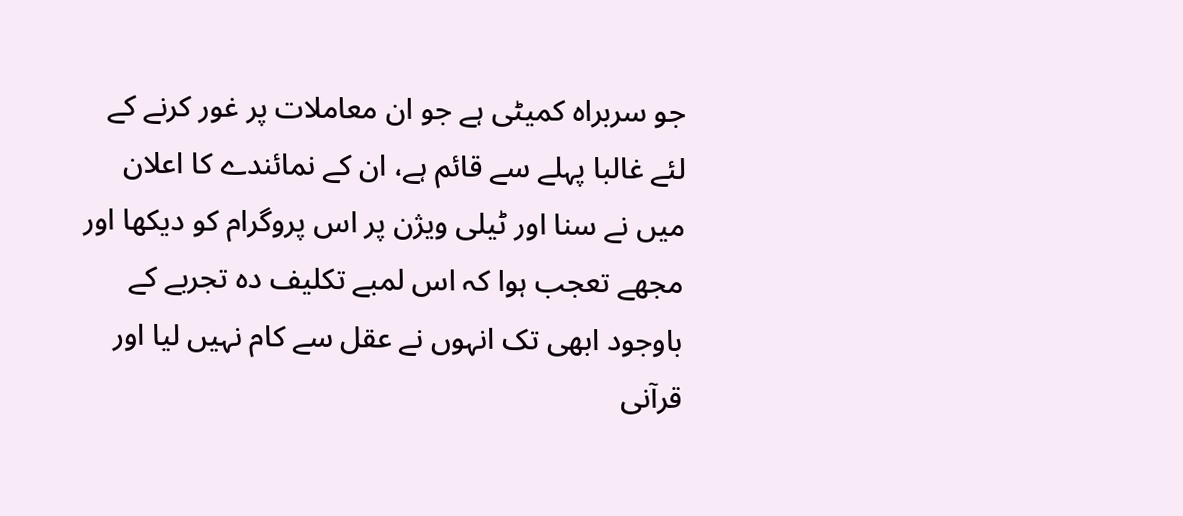جو سربراہ کمیٹی ہے جو ان معاملات پر غور کرنے کے لئے غالبا پہلے سے قائم ہے، ان کے نمائندے کا اعلان میں نے سنا اور ٹیلی ویژن پر اس پروگرام کو دیکھا اور مجھے تعجب ہوا کہ اس لمبے تکلیف دہ تجربے کے باوجود ابھی تک انہوں نے عقل سے کام نہیں لیا اور قرآنی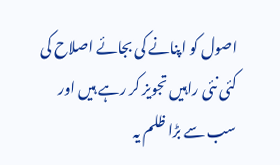اصول کو اپنانے کی بجائے اصلاح کی کئی نئی راہیں تجویز کر رہے ہیں اور سب سے بڑا ظلم یہ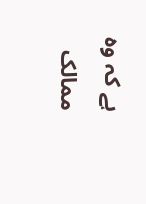ہے کہ وہ ممالک